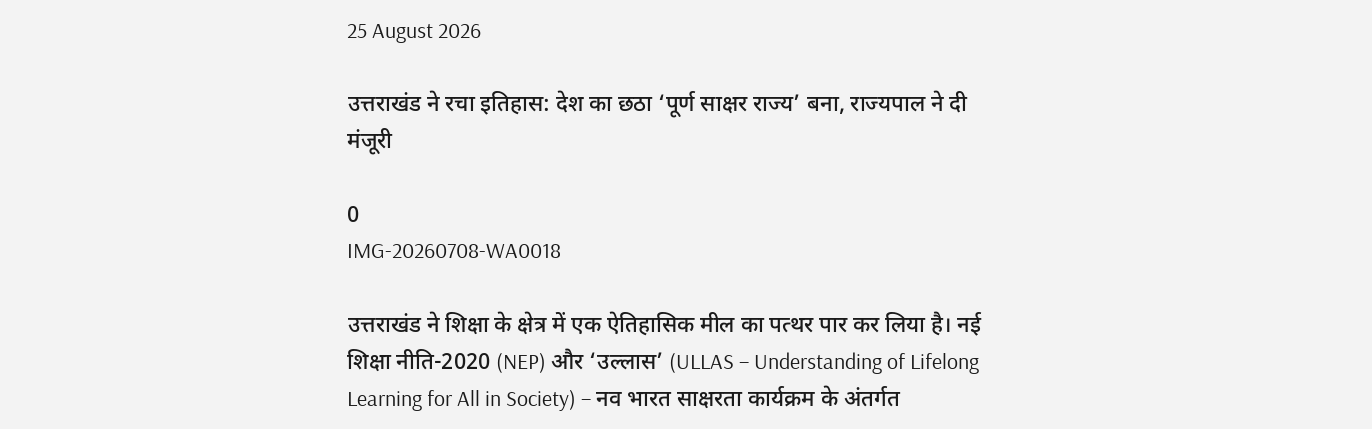25 August 2026

उत्तराखंड ने रचा इतिहास: देश का छठा ‘पूर्ण साक्षर राज्य’ बना, राज्यपाल ने दी मंजूरी

0
IMG-20260708-WA0018

उत्तराखंड ने शिक्षा के क्षेत्र में एक ऐतिहासिक मील का पत्थर पार कर लिया है। नई शिक्षा नीति-2020 (NEP) और ‘उल्लास’ (ULLAS – Understanding of Lifelong Learning for All in Society) – नव भारत साक्षरता कार्यक्रम के अंतर्गत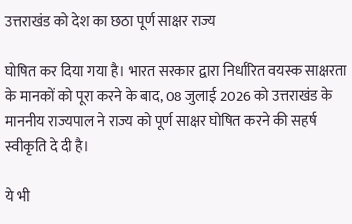उत्तराखंड को देश का छठा पूर्ण साक्षर राज्य

घोषित कर दिया गया है। भारत सरकार द्वारा निर्धारित वयस्क साक्षरता के मानकों को पूरा करने के बाद, 08 जुलाई 2026 को उत्तराखंड के माननीय राज्यपाल ने राज्य को पूर्ण साक्षर घोषित करने की सहर्ष स्वीकृति दे दी है।

ये भी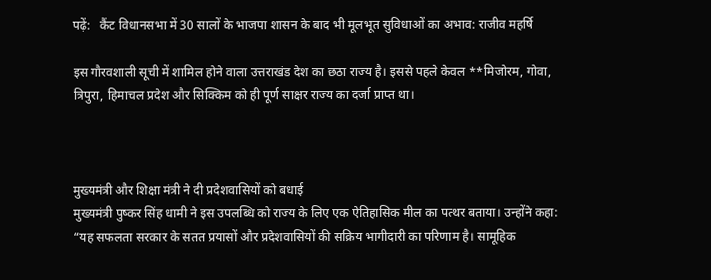पढ़ें:   कैंट विधानसभा में 30 सालों के भाजपा शासन के बाद भी मूलभूत सुविधाओं का अभाव: राजीव महर्षि

इस गौरवशाली सूची में शामिल होने वाला उत्तराखंड देश का छठा राज्य है। इससे पहले केवल **मिजोरम, गोवा, त्रिपुरा, हिमाचल प्रदेश और सिक्किम को ही पूर्ण साक्षर राज्य का दर्जा प्राप्त था।



मुख्यमंत्री और शिक्षा मंत्री ने दी प्रदेशवासियों को बधाई
मुख्यमंत्री पुष्कर सिंह धामी ने इस उपलब्धि को राज्य के लिए एक ऐतिहासिक मील का पत्थर बताया। उन्होंने कहा:
“यह सफलता सरकार के सतत प्रयासों और प्रदेशवासियों की सक्रिय भागीदारी का परिणाम है। सामूहिक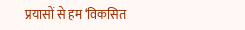प्रयासों से हम ‘विकसित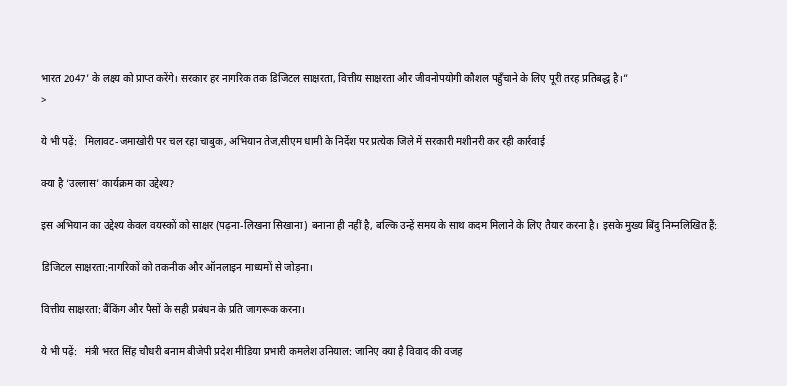भारत 2047’ के लक्ष्य को प्राप्त करेंगे। सरकार हर नागरिक तक डिजिटल साक्षरता, वित्तीय साक्षरता और जीवनोपयोगी कौशल पहुँचाने के लिए पूरी तरह प्रतिबद्ध है।”
>

ये भी पढ़ें:   मिलावट-जमाखोरी पर चल रहा चाबुक, अभियान तेज,सीएम धामी के निर्देश पर प्रत्येक जिले में सरकारी मशीनरी कर रही कार्रवाई

क्या है ‘उल्लास’ कार्यक्रम का उद्देश्य?

इस अभियान का उद्देश्य केवल वयस्कों को साक्षर (पढ़ना-लिखना सिखाना) बनाना ही नहीं है, बल्कि उन्हें समय के साथ कदम मिलाने के लिए तैयार करना है। इसके मुख्य बिंदु निम्नलिखित हैं:

डिजिटल साक्षरता:नागरिकों को तकनीक और ऑनलाइन माध्यमों से जोड़ना।

वित्तीय साक्षरता: बैंकिंग और पैसों के सही प्रबंधन के प्रति जागरूक करना।

ये भी पढ़ें:   मंत्री भरत सिंह चौधरी बनाम बीजेपी प्रदेश मीडिया प्रभारी कमलेश उनियाल: जानिए क्या है विवाद की वजह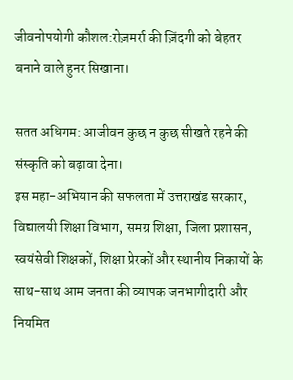जीवनोपयोगी कौशल:रोज़मर्रा की ज़िंदगी को बेहतर बनाने वाले हुनर सिखाना।

सतत अधिगम: आजीवन कुछ न कुछ सीखते रहने की संस्कृति को बढ़ावा देना।
इस महा-अभियान की सफलता में उत्तराखंड सरकार, विद्यालयी शिक्षा विभाग, समग्र शिक्षा, जिला प्रशासन, स्वयंसेवी शिक्षकों, शिक्षा प्रेरकों और स्थानीय निकायों के साथ-साथ आम जनता की व्यापक जनभागीदारी और नियमित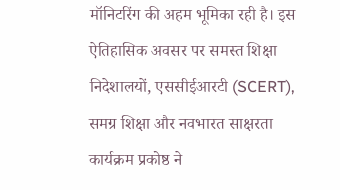मॉनिटरिंग की अहम भूमिका रही है। इस ऐतिहासिक अवसर पर समस्त शिक्षा निदेशालयों, एससीईआरटी (SCERT), समग्र शिक्षा और नवभारत साक्षरता कार्यक्रम प्रकोष्ठ ने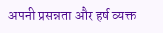अपनी प्रसन्नता और हर्ष व्यक्त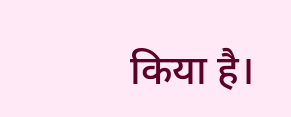किया है।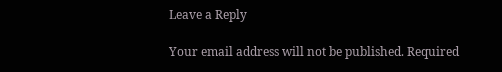Leave a Reply

Your email address will not be published. Required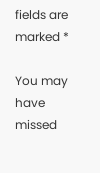fields are marked *

You may have missed